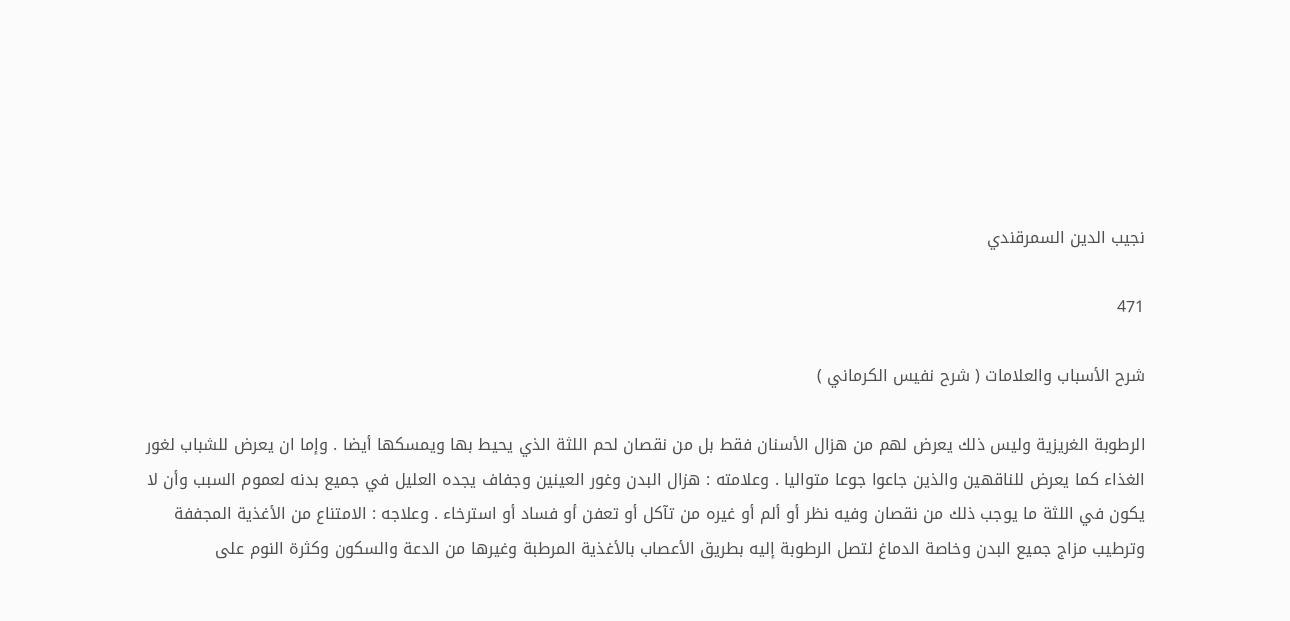نجيب الدين السمرقندي

471

شرح الأسباب والعلامات ( شرح نفيس الكرماني )

الرطوبة الغريزية وليس ذلك يعرض لهم من هزال الأسنان فقط بل من نقصان لحم اللثة الذي يحيط بها ويمسكها أيضا . وإما ان يعرض للشباب لغور الغذاء كما يعرض للناقهين والذين جاعوا جوعا متواليا . وعلامته : هزال البدن وغور العينين وجفاف يجده العليل في جميع بدنه لعموم السبب وأن لا يكون في اللثة ما يوجب ذلك من نقصان وفيه نظر أو ألم أو غيره من تآكل أو تعفن أو فساد أو استرخاء . وعلاجه : الامتناع من الأغذية المجففة وترطيب مزاج جميع البدن وخاصة الدماغ لتصل الرطوبة إليه بطريق الأعصاب بالأغذية المرطبة وغيرها من الدعة والسكون وكثرة النوم على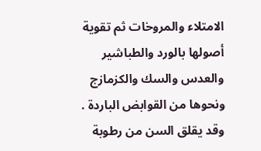الامتلاء والمروخات ثم تقوية أصولها بالورد والطباشير والعدس والسك والكزمازج ونحوها من القوابض الباردة . وقد يقلق السن من رطوبة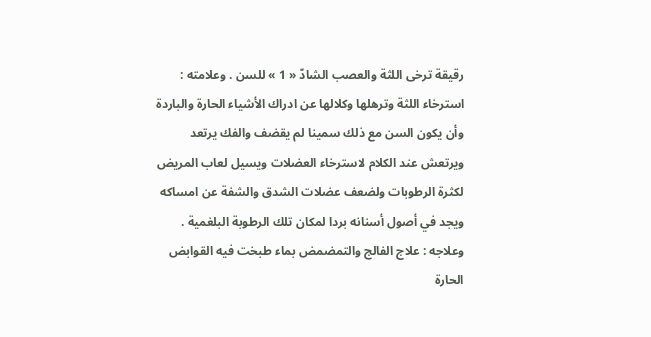رقيقة ترخى اللثة والعصب الشادّ « 1 » للسن . وعلامته : استرخاء اللثة وترهلها وكلالها عن ادراك الأشياء الحارة والباردة وأن يكون السن مع ذلك سمينا لم يقضف والفك يرتعد ويرتعش عند الكلام لاسترخاء العضلات ويسيل لعاب المريض لكثرة الرطوبات ولضعف عضلات الشدق والشفة عن امساكه ويجد في أصول أسنانه بردا لمكان تلك الرطوبة البلغمية . وعلاجه : علاج الفالج والتمضمض بماء طبخت فيه القوابض الحارة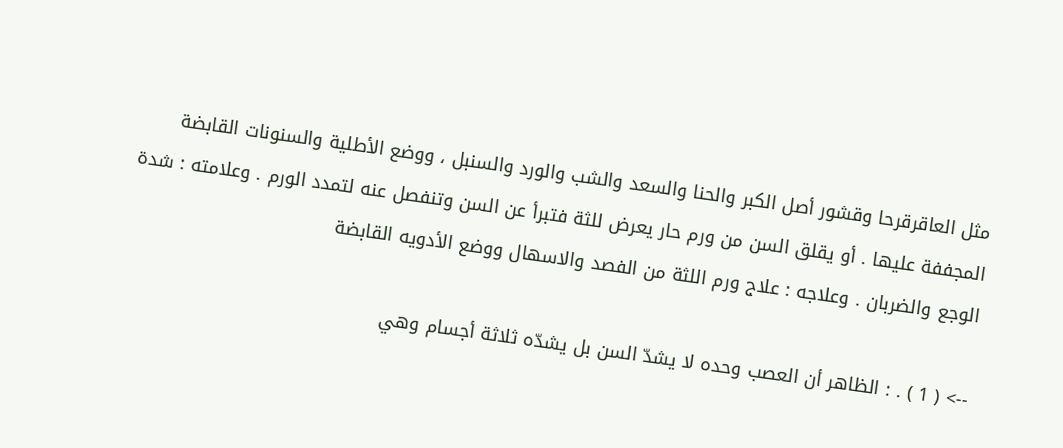مثل العاقرقرحا وقشور أصل الكبر والحنا والسعد والشب والورد والسنبل ، ووضع الأطلية والسنونات القابضة المجففة عليها . أو يقلق السن من ورم حار يعرض للثة فتبرأ عن السن وتنفصل عنه لتمدد الورم . وعلامته : شدة الوجع والضربان . وعلاجه : علاج ورم اللثة من الفصد والاسهال ووضع الأدويه القابضة

--> ( 1 ) . : الظاهر أن العصب وحده لا يشدّ السن بل يشدّه ثلاثة أجسام وهي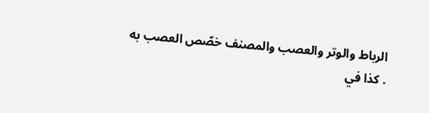الرباط والوتر والعصب والمصنف خصّص العصب به . كذا في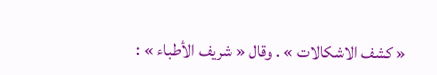« كشف الاشكالات » . وقال « شريف الأطباء » :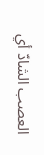العصب الشادّ أي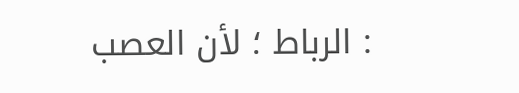: الرباط ؛ لأن العصب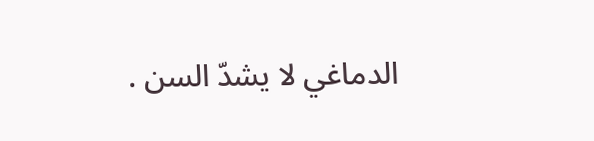الدماغي لا يشدّ السن .